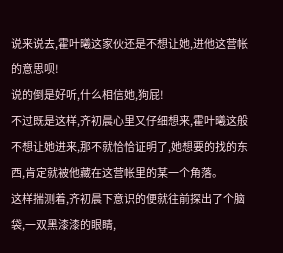说来说去,霍叶曦这家伙还是不想让她,进他这营帐的意思呗!
说的倒是好听,什么相信她,狗屁!
不过既是这样,齐初晨心里又仔细想来,霍叶曦这般不想让她进来,那不就恰恰证明了,她想要的找的东西,肯定就被他藏在这营帐里的某一个角落。
这样揣测着,齐初晨下意识的便就往前探出了个脑袋,一双黑漆漆的眼睛,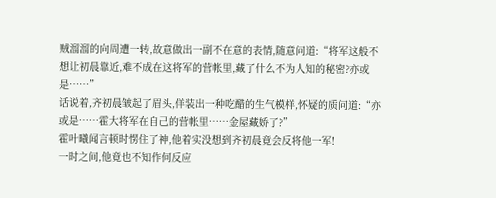贼溜溜的向周遭一转,故意做出一副不在意的表情,随意问道:“将军这般不想让初晨靠近,难不成在这将军的营帐里,藏了什么不为人知的秘密?亦或是……”
话说着,齐初晨皱起了眉头,佯装出一种吃醋的生气模样,怀疑的质问道:“亦或是……霍大将军在自己的营帐里……金屋藏娇了?”
霍叶曦闻言顿时愣住了神,他着实没想到齐初晨竟会反将他一军!
一时之间,他竟也不知作何反应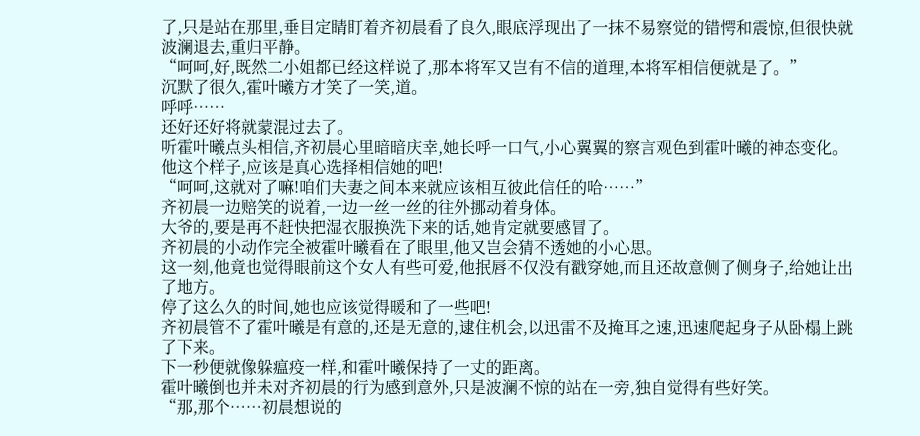了,只是站在那里,垂目定睛盯着齐初晨看了良久,眼底浮现出了一抹不易察觉的错愕和震惊,但很快就波澜退去,重归平静。
“呵呵,好,既然二小姐都已经这样说了,那本将军又岂有不信的道理,本将军相信便就是了。”
沉默了很久,霍叶曦方才笑了一笑,道。
呼呼……
还好还好将就蒙混过去了。
听霍叶曦点头相信,齐初晨心里暗暗庆幸,她长呼一口气,小心翼翼的察言观色到霍叶曦的神态变化。
他这个样子,应该是真心选择相信她的吧!
“呵呵,这就对了嘛!咱们夫妻之间本来就应该相互彼此信任的哈……”
齐初晨一边赔笑的说着,一边一丝一丝的往外挪动着身体。
大爷的,要是再不赶快把湿衣服换洗下来的话,她肯定就要感冒了。
齐初晨的小动作完全被霍叶曦看在了眼里,他又岂会猜不透她的小心思。
这一刻,他竟也觉得眼前这个女人有些可爱,他抿唇不仅没有戳穿她,而且还故意侧了侧身子,给她让出了地方。
停了这么久的时间,她也应该觉得暖和了一些吧!
齐初晨管不了霍叶曦是有意的,还是无意的,逮住机会,以迅雷不及掩耳之速,迅速爬起身子从卧榻上跳了下来。
下一秒便就像躲瘟疫一样,和霍叶曦保持了一丈的距离。
霍叶曦倒也并未对齐初晨的行为感到意外,只是波澜不惊的站在一旁,独自觉得有些好笑。
“那,那个……初晨想说的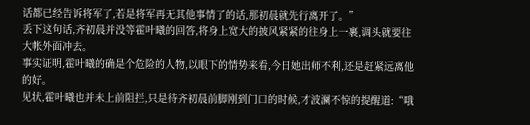话都已经告诉将军了,若是将军再无其他事情了的话,那初晨就先行离开了。”
丢下这句话,齐初晨并没等霍叶曦的回答,将身上宽大的披风紧紧的往身上一裹,调头就要往大帐外面冲去。
事实证明,霍叶曦的确是个危险的人物,以眼下的情势来看,今日她出师不利,还是赶紧远离他的好。
见状,霍叶曦也并未上前阻拦,只是待齐初晨前脚刚到门口的时候,才波澜不惊的提醒道:“哦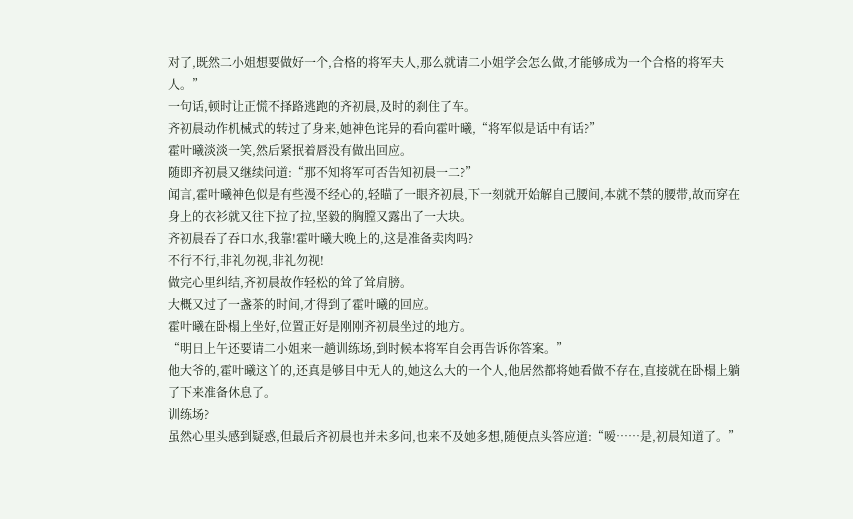对了,既然二小姐想要做好一个,合格的将军夫人,那么就请二小姐学会怎么做,才能够成为一个合格的将军夫人。”
一句话,顿时让正慌不择路逃跑的齐初晨,及时的刹住了车。
齐初晨动作机械式的转过了身来,她神色诧异的看向霍叶曦,“将军似是话中有话?”
霍叶曦淡淡一笑,然后紧抿着唇没有做出回应。
随即齐初晨又继续问道:“那不知将军可否告知初晨一二?”
闻言,霍叶曦神色似是有些漫不经心的,轻瞄了一眼齐初晨,下一刻就开始解自己腰间,本就不禁的腰带,故而穿在身上的衣衫就又往下拉了拉,坚毅的胸膛又露出了一大块。
齐初晨吞了吞口水,我靠!霍叶曦大晚上的,这是准备卖肉吗?
不行不行,非礼勿视,非礼勿视!
做完心里纠结,齐初晨故作轻松的耸了耸肩膀。
大概又过了一盏茶的时间,才得到了霍叶曦的回应。
霍叶曦在卧榻上坐好,位置正好是刚刚齐初晨坐过的地方。
“明日上午还要请二小姐来一趟训练场,到时候本将军自会再告诉你答案。”
他大爷的,霍叶曦这丫的,还真是够目中无人的,她这么大的一个人,他居然都将她看做不存在,直接就在卧榻上躺了下来准备休息了。
训练场?
虽然心里头感到疑惑,但最后齐初晨也并未多问,也来不及她多想,随便点头答应道:“嗳……是,初晨知道了。”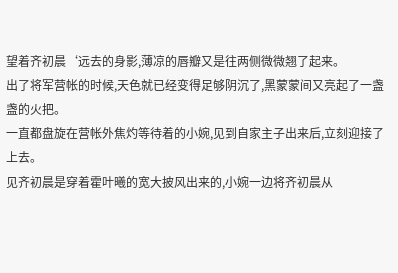望着齐初晨‘远去的身影,薄凉的唇瓣又是往两侧微微翘了起来。
出了将军营帐的时候,天色就已经变得足够阴沉了,黑蒙蒙间又亮起了一盏盏的火把。
一直都盘旋在营帐外焦灼等待着的小婉,见到自家主子出来后,立刻迎接了上去。
见齐初晨是穿着霍叶曦的宽大披风出来的,小婉一边将齐初晨从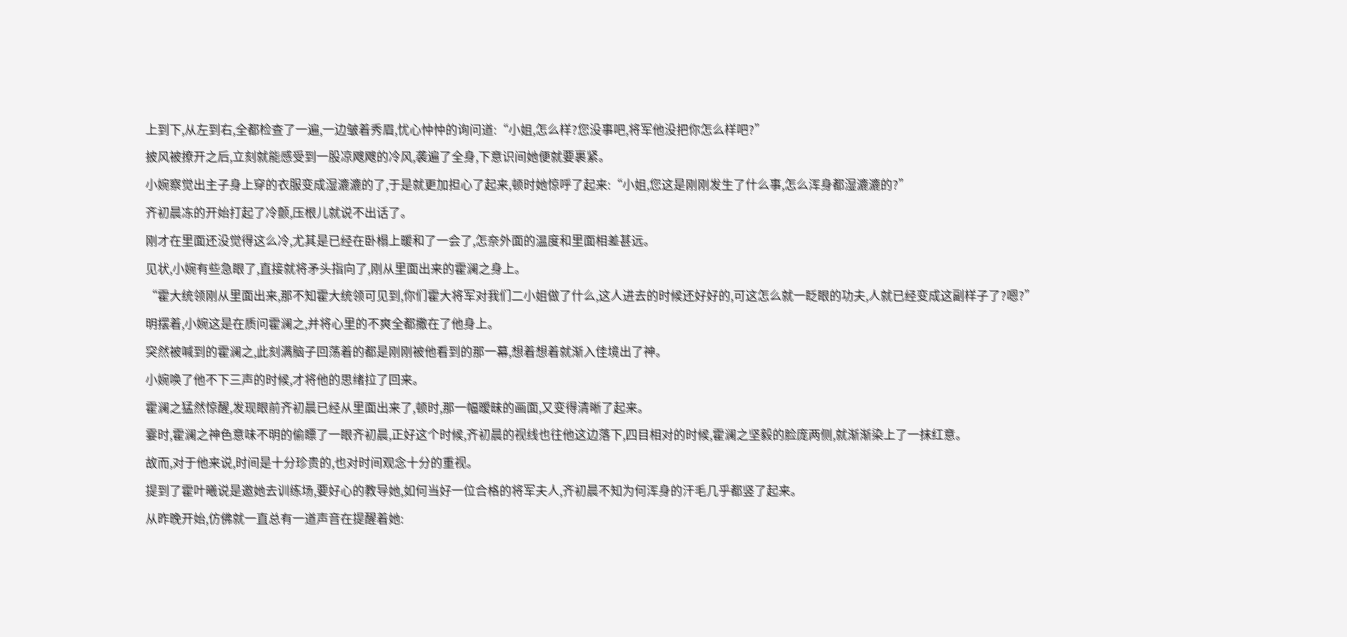上到下,从左到右,全都检查了一遍,一边皱着秀眉,忧心忡忡的询问道:“小姐,怎么样?您没事吧,将军他没把你怎么样吧?”
披风被撩开之后,立刻就能感受到一股凉飕飕的冷风,袭遍了全身,下意识间她便就要裹紧。
小婉察觉出主子身上穿的衣服变成湿漉漉的了,于是就更加担心了起来,顿时她惊呼了起来:“小姐,您这是刚刚发生了什么事,怎么浑身都湿漉漉的?”
齐初晨冻的开始打起了冷颤,压根儿就说不出话了。
刚才在里面还没觉得这么冷,尤其是已经在卧榻上暖和了一会了,怎奈外面的温度和里面相差甚远。
见状,小婉有些急眼了,直接就将矛头指向了,刚从里面出来的霍澜之身上。
“霍大统领刚从里面出来,那不知霍大统领可见到,你们霍大将军对我们二小姐做了什么,这人进去的时候还好好的,可这怎么就一眨眼的功夫,人就已经变成这副样子了?嗯?”
明摆着,小婉这是在质问霍澜之,并将心里的不爽全都撒在了他身上。
突然被喊到的霍澜之,此刻满脑子回荡着的都是刚刚被他看到的那一幕,想着想着就渐入佳境出了神。
小婉唤了他不下三声的时候,才将他的思绪拉了回来。
霍澜之猛然惊醒,发现眼前齐初晨已经从里面出来了,顿时,那一幅暧昧的画面,又变得清晰了起来。
霎时,霍澜之神色意味不明的偷瞟了一眼齐初晨,正好这个时候,齐初晨的视线也往他这边落下,四目相对的时候,霍澜之坚毅的脸庞两侧,就渐渐染上了一抹红意。
故而,对于他来说,时间是十分珍贵的,也对时间观念十分的重视。
提到了霍叶曦说是邀她去训练场,要好心的教导她,如何当好一位合格的将军夫人,齐初晨不知为何浑身的汗毛几乎都竖了起来。
从昨晚开始,仿佛就一直总有一道声音在提醒着她: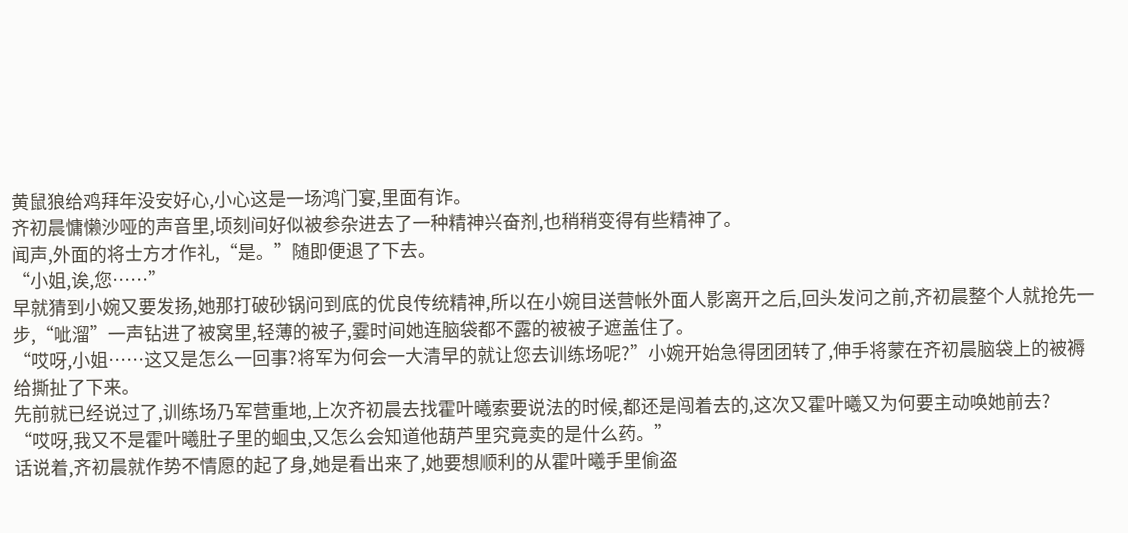黄鼠狼给鸡拜年没安好心,小心这是一场鸿门宴,里面有诈。
齐初晨慵懒沙哑的声音里,顷刻间好似被参杂进去了一种精神兴奋剂,也稍稍变得有些精神了。
闻声,外面的将士方才作礼,“是。”随即便退了下去。
“小姐,诶,您……”
早就猜到小婉又要发扬,她那打破砂锅问到底的优良传统精神,所以在小婉目送营帐外面人影离开之后,回头发问之前,齐初晨整个人就抢先一步,“呲溜”一声钻进了被窝里,轻薄的被子,霎时间她连脑袋都不露的被被子遮盖住了。
“哎呀,小姐……这又是怎么一回事?将军为何会一大清早的就让您去训练场呢?”小婉开始急得团团转了,伸手将蒙在齐初晨脑袋上的被褥给撕扯了下来。
先前就已经说过了,训练场乃军营重地,上次齐初晨去找霍叶曦索要说法的时候,都还是闯着去的,这次又霍叶曦又为何要主动唤她前去?
“哎呀,我又不是霍叶曦肚子里的蛔虫,又怎么会知道他葫芦里究竟卖的是什么药。”
话说着,齐初晨就作势不情愿的起了身,她是看出来了,她要想顺利的从霍叶曦手里偷盗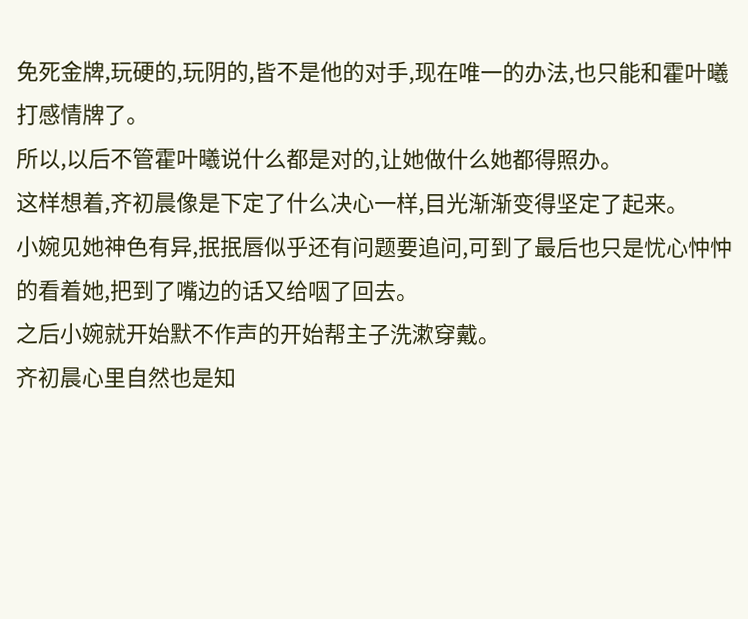免死金牌,玩硬的,玩阴的,皆不是他的对手,现在唯一的办法,也只能和霍叶曦打感情牌了。
所以,以后不管霍叶曦说什么都是对的,让她做什么她都得照办。
这样想着,齐初晨像是下定了什么决心一样,目光渐渐变得坚定了起来。
小婉见她神色有异,抿抿唇似乎还有问题要追问,可到了最后也只是忧心忡忡的看着她,把到了嘴边的话又给咽了回去。
之后小婉就开始默不作声的开始帮主子洗漱穿戴。
齐初晨心里自然也是知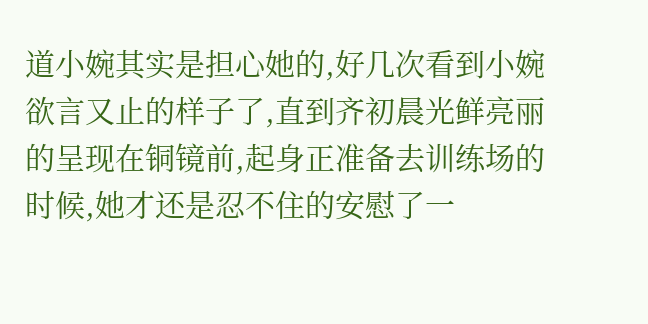道小婉其实是担心她的,好几次看到小婉欲言又止的样子了,直到齐初晨光鲜亮丽的呈现在铜镜前,起身正准备去训练场的时候,她才还是忍不住的安慰了一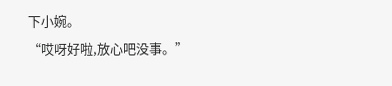下小婉。
“哎呀好啦,放心吧没事。”